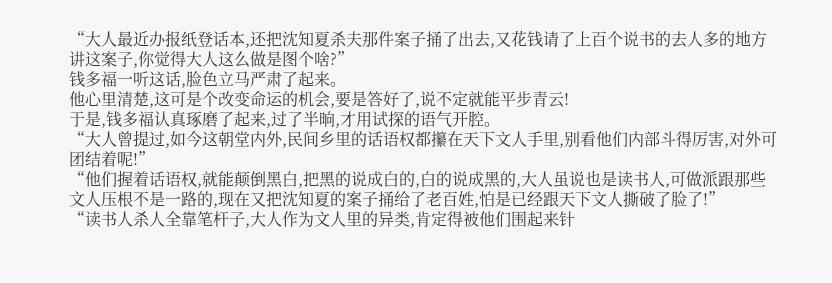“大人最近办报纸登话本,还把沈知夏杀夫那件案子捅了出去,又花钱请了上百个说书的去人多的地方讲这案子,你觉得大人这么做是图个啥?”
钱多福一听这话,脸色立马严肃了起来。
他心里清楚,这可是个改变命运的机会,要是答好了,说不定就能平步青云!
于是,钱多福认真琢磨了起来,过了半晌,才用试探的语气开腔。
“大人曾提过,如今这朝堂内外,民间乡里的话语权都攥在天下文人手里,别看他们内部斗得厉害,对外可团结着呢!”
“他们握着话语权,就能颠倒黑白,把黑的说成白的,白的说成黑的,大人虽说也是读书人,可做派跟那些文人压根不是一路的,现在又把沈知夏的案子捅给了老百姓,怕是已经跟天下文人撕破了脸了!”
“读书人杀人全靠笔杆子,大人作为文人里的异类,肯定得被他们围起来针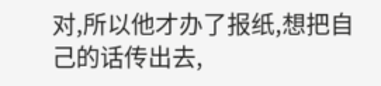对,所以他才办了报纸,想把自己的话传出去,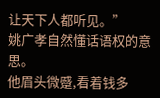让天下人都听见。”
姚广孝自然懂话语权的意思。
他眉头微蹙,看着钱多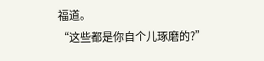福道。
“这些都是你自个儿琢磨的?”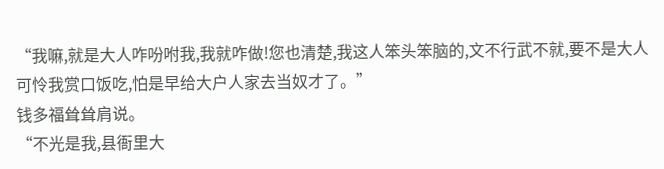“我嘛,就是大人咋吩咐我,我就咋做!您也清楚,我这人笨头笨脑的,文不行武不就,要不是大人可怜我赏口饭吃,怕是早给大户人家去当奴才了。”
钱多福耸耸肩说。
“不光是我,县衙里大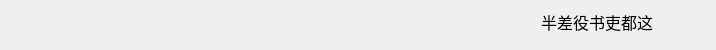半差役书吏都这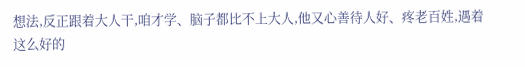想法,反正跟着大人干,咱才学、脑子都比不上大人,他又心善待人好、疼老百姓,遇着这么好的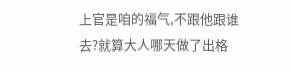上官是咱的福气,不跟他跟谁去?就算大人哪天做了出格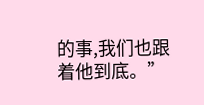的事,我们也跟着他到底。”